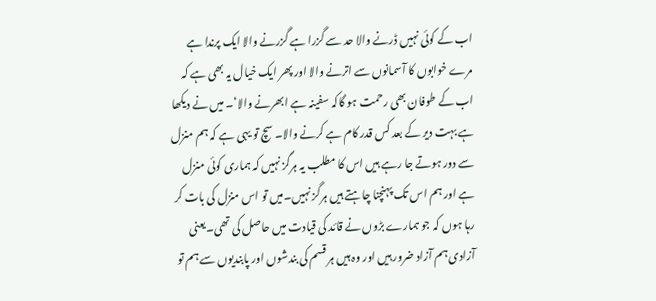اب کے کوئی نہیں ڈرنے والا حد سے گزرا ہے گزرنے والا ایک پرندا ہے مرے خوابوں کا آسمانوں سے اترنے والا اور پھر ایک خیال یہ بھی ہے کہ اب کے طوفان بھی رحمت ہو گاکہ سفینہ ہے ابھرنے والا‘۔ میں نے دیکھا ہے بہت دیر کے بعد کس قدر کام ہے کرنے والا۔ سچ تو یہی ہے کہ ہم منزل سے دور ہوتے جا رہے ہیں اس کا مطلب یہ ہرگز نہیں کہ ہماری کوئی منزل ہے اور ہم اس تک پہنچنا چاہتے ہیں ہرگز نہیں۔میں تو اس منزل کی بات کر رہا ہوں کہ جو ہمارے بڑوں نے قائد کی قیادت میں حاصل کی تھی۔یعنی آزادی ہم آزاد ضرور ہیں اور وہ ہیں ہر قسم کی بندشوں اور پابندیوں سے ہم تو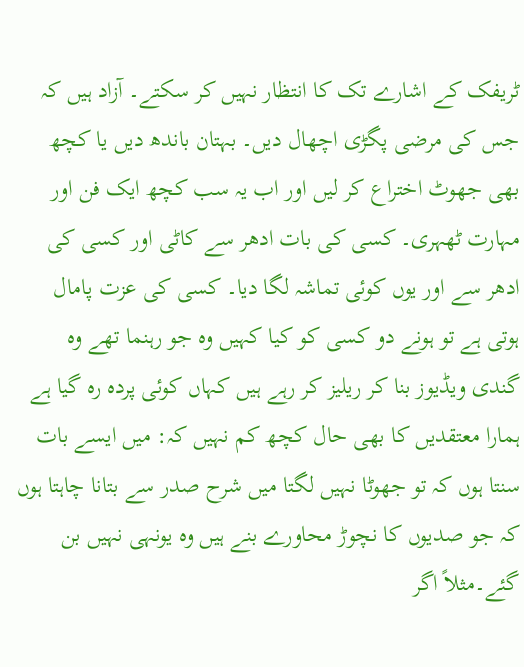ٹریفک کے اشارے تک کا انتظار نہیں کر سکتے۔ آزاد ہیں کہ جس کی مرضی پگڑی اچھال دیں۔ بہتان باندھ دیں یا کچھ بھی جھوٹ اختراع کر لیں اور اب یہ سب کچھ ایک فن اور مہارت ٹھہری۔ کسی کی بات ادھر سے کاٹی اور کسی کی ادھر سے اور یوں کوئی تماشہ لگا دیا۔ کسی کی عزت پامال ہوتی ہے تو ہونے دو کسی کو کیا کہیں وہ جو رہنما تھے وہ گندی ویڈیوز بنا کر ریلیز کر رہے ہیں کہاں کوئی پردہ رہ گیا ہے ہمارا معتقدیں کا بھی حال کچھ کم نہیں کہ: میں ایسے بات سنتا ہوں کہ تو جھوٹا نہیں لگتا میں شرح صدر سے بتانا چاہتا ہوں کہ جو صدیوں کا نچوڑ محاورے بنے ہیں وہ یونہی نہیں بن گئے۔مثلاً اگر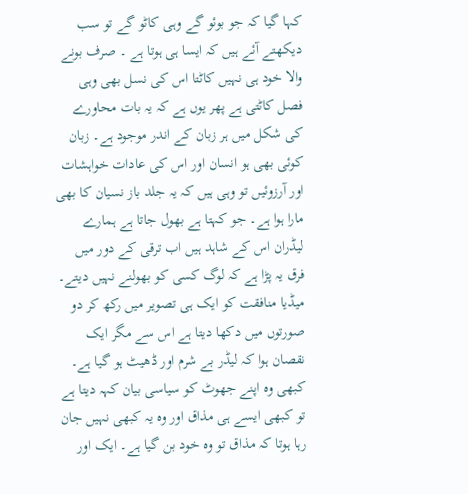کہا گیا کہ جو بوئو گے وہی کاٹو گے تو سب دیکھتے آئے ہیں کہ ایسا ہی ہوتا ہے ۔ صرف بونے والا خود ہی نہیں کاٹتا اس کی نسل بھی وہی فصل کاٹتی ہے پھر یوں ہے کہ یہ بات محاورے کی شکل میں ہر زبان کے اندر موجود ہے۔ زبان کوئی بھی ہو انسان اور اس کی عادات خواہشات اور آرزوئیں تو وہی ہیں کہ یہ جلد باز نسیان کا بھی مارا ہوا ہے۔ جو کہتا ہے بھول جاتا ہے ہمارے لیڈران اس کے شاہد ہیں اب ترقی کے دور میں فرق یہ پڑا ہے کہ لوگ کسی کو بھولنے نہیں دیتے۔ میڈیا منافقت کو ایک ہی تصویر میں رکھ کر دو صورتوں میں دکھا دیتا ہے اس سے مگر ایک نقصان ہوا کہ لیڈر بے شرم اور ڈھیٹ ہو گیا ہے۔ کبھی وہ اپنے جھوٹ کو سیاسی بیان کہہ دیتا ہے تو کبھی ایسے ہی مذاق اور وہ یہ کبھی نہیں جان رہا ہوتا کہ مذاق تو وہ خود بن گیا ہے۔ ایک اور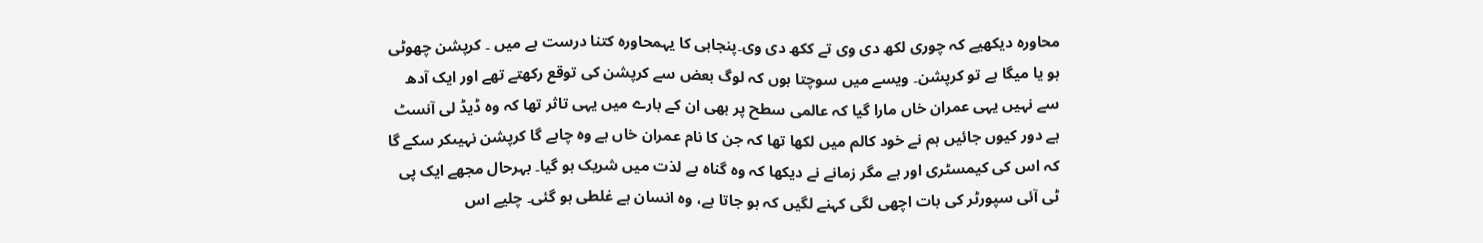محاورہ دیکھیے کہ چوری لکھ دی وی تے ککھ دی وی۔پنجابی کا یہمحاورہ کتنا درست ہے میں ۔ کرپشن چھوٹی ہو یا میگا ہے تو کرپشن۔ ویسے میں سوچتا ہوں کہ لوگ بعض سے کرپشن کی توقع رکھتے تھے اور ایک آدھ سے نہیں یہی عمران خاں مارا گیا کہ عالمی سطح پر بھی ان کے بارے میں یہی تاثر تھا کہ وہ ڈیڈ لی آنسٹ ہے دور کیوں جائیں ہم نے خود کالم میں لکھا تھا کہ جن کا نام عمران خاں ہے وہ چاہے گا کرپشن نہیںکر سکے گا کہ اس کی کیمسٹری اور ہے مگر زمانے نے دیکھا کہ وہ گناہ بے لذت میں شریک ہو گیا۔ بہرحال مجھے ایک پی ٹی آئی سپورٹر کی بات اچھی لگی کہنے لگیں کہ ہو جاتا ہے، وہ انسان ہے غلطی ہو گئی۔ چلیے اس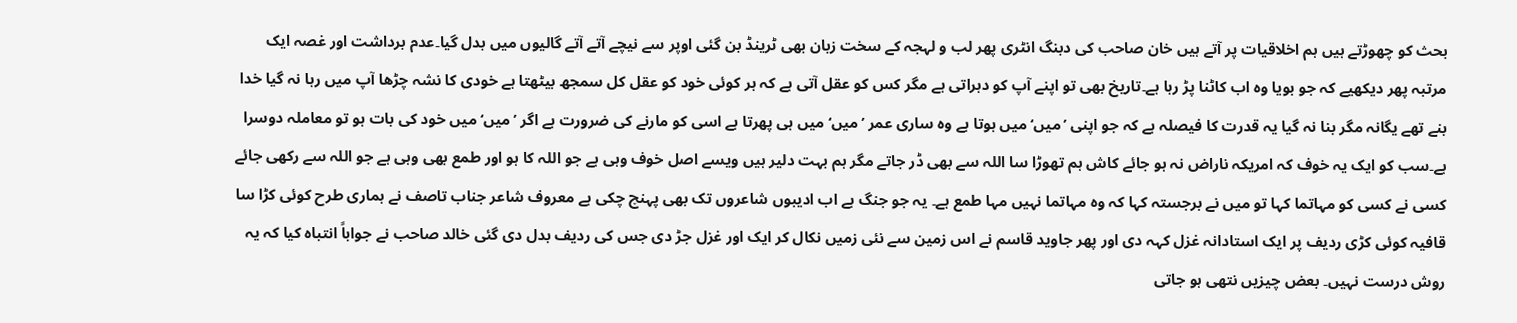بحث کو چھوڑتے ہیں ہم اخلاقیات پر آتے ہیں خان صاحب کی دبنگ انٹری پھر لب و لہجہ کے سخت زبان بھی ٹرینڈ بن گئی اوپر سے نیچے آتے آتے گالیوں میں بدل گیا۔عدم برداشت اور غصہ ایک مرتبہ پھر دیکھیے کہ جو بویا وہ اب کاٹنا پڑ رہا ہے۔تاریخ بھی تو اپنے آپ کو دہراتی ہے مگر کس کو عقل آتی ہے کہ ہر کوئی خود کو عقل کل سمجھ بیٹھتا ہے خودی کا نشہ چڑھا آپ میں رہا نہ گیا خدا بنے تھے یگانہ مگر بنا نہ گیا یہ قدرت کا فیصلہ ہے کہ جو اپنی ’میں‘ میں ہوتا ہے وہ ساری عمر ’میں‘ میں ہی پھرتا ہے اسی کو مارنے کی ضرورت ہے اگر ’میں‘ میں خود کی بات ہو تو معاملہ دوسرا ہے۔سب کو ایک یہ خوف کہ امریکہ ناراض نہ ہو جائے کاش ہم تھوڑا سا اللہ سے بھی ڈر جاتے مگر ہم بہت دلیر ہیں ویسے اصل خوف وہی ہے جو اللہ کا ہو اور طمع بھی وہی ہے جو اللہ سے رکھی جائے کسی نے کسی کو مہاتما کہا تو میں نے برجستہ کہا کہ وہ مہاتما نہیں مہا طمع ہے۔ یہ جو جنگ ہے اب ادیبوں شاعروں تک بھی پہنچ چکی ہے معروف شاعر جناب تاصف نے ہماری طرح کوئی کڑا سا قافیہ کوئی کڑی ردیف پر ایک استادانہ غزل کہہ دی اور پھر جاوید قاسم نے اس زمین سے نئی زمیں نکال کر ایک اور غزل جڑ دی جس کی ردیف بدل دی گئی خالد صاحب نے جواباً انتباہ کیا کہ یہ روش درست نہیں۔ بعض چیزیں نتھی ہو جاتی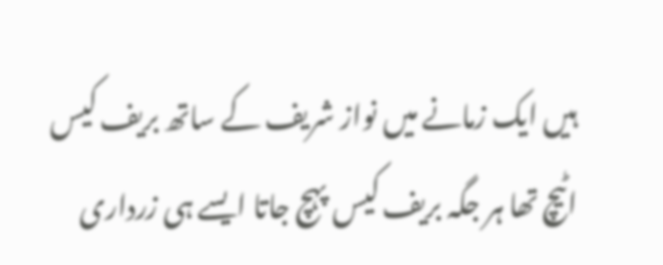ہیں ایک زمانے میں نواز شریف کے ساتھ بریف کیس اٹیچ تھا ہر جگہ بریف کیس پہچ جاتا ایسے ہی زرداری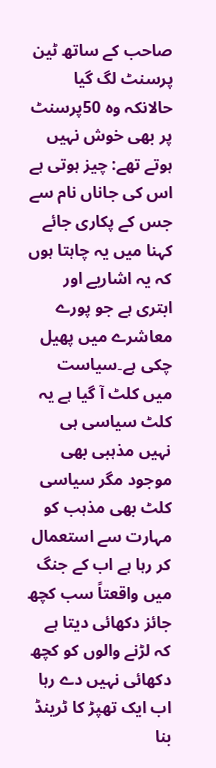صاحب کے ساتھ ٹین پرسنٹ لگ گیا حالانکہ وہ 50پرسنٹ پر بھی خوش نہیں ہوتے تھے: چیز ہوتی ہے اس کی جاناں نام سے جس کے پکاری جائے کہنا میں یہ چاہتا ہوں کہ یہ اشاریے اور ابتری ہے جو پورے معاشرے میں پھیل چکی ہے۔سیاست میں کلٹ آ گیا ہے یہ کلٹ سیاسی ہی نہیں مذہبی بھی موجود مگر سیاسی کلٹ بھی مذہب کو مہارت سے استعمال کر رہا ہے اب کے جنگ میں واقعتاً سب کچھ جائز دکھائی دیتا ہے کہ لڑنے والوں کو کچھ دکھائی نہیں دے رہا اب ایک تھپڑ کا ٹرینڈ بنا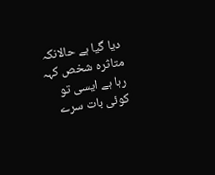دیا گیا ہے حالانکہ متاثرہ شخص کہہ رہا ہے ایسی تو کوئی بات سرے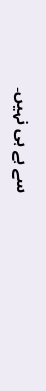سے ہے ہی نہیں۔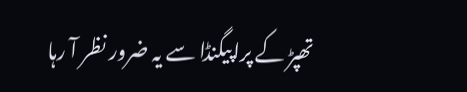تھپڑ کے پراپیگنڈا سے یہ ضرور نظر آ رہا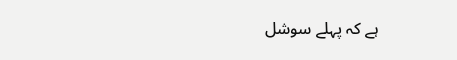ہے کہ پہلے سوشل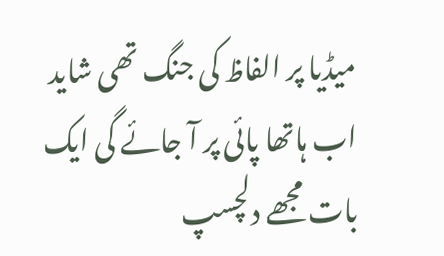میڈیا پر الفاظ کی جنگ تھی شاید اب ہاتھا پائی پر آ جائے گی ایک بات مجھے دلچسپ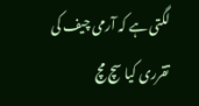لگتی ہے کہ آرمی چیف کی تقرری کیا سچ مچ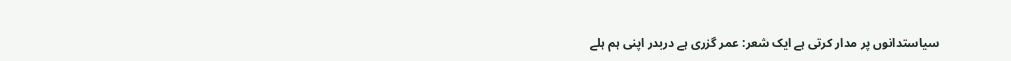سیاستدانوں پر مدار کرتی ہے ایک شعر: عمر گزری ہے دربدر اپنی ہم ہلے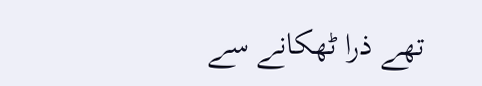تھے ذرا ٹھکانے سے